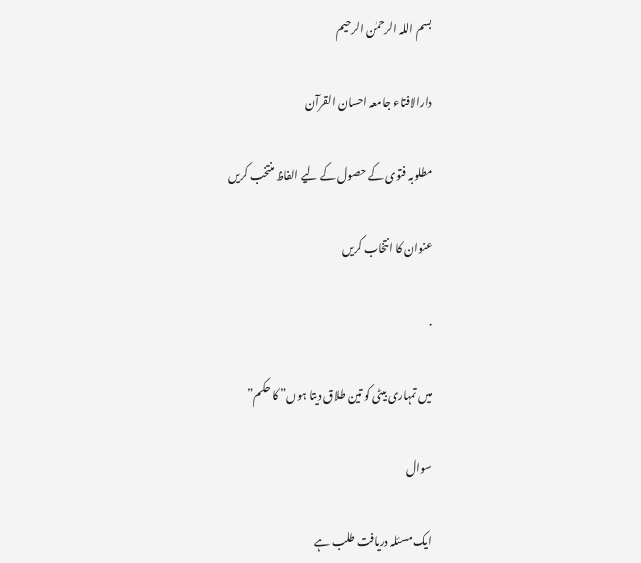بسم اللہ الرحمٰن الرحیم

دارالافتاء جامعہ احسان القرآن

مطلوبہ فتوی کے حصول کے لیے الفاظ منتخب کریں

عنوان کا انتخاب کریں

.

میں تمہاری بیٹی کو تین طلاق دیتا ہوں” کا حکم”

سوال

ایک مسئلہ دریافت طلب ہے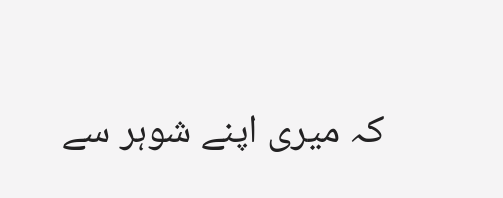کہ میری اپنے شوہر سے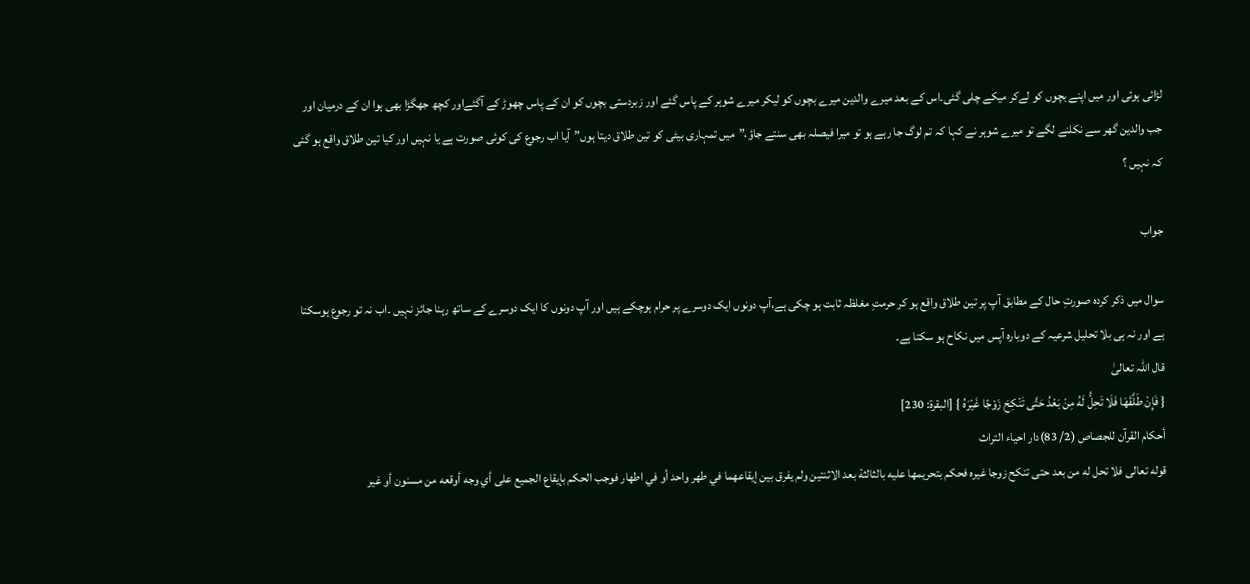لڑائی ہوئی اور میں اپنے بچوں کو لےکر میکے چلی گئی۔اس کے بعد میرے والدین میرے بچوں کو لیکر میرے شوہر کے پاس گئے اور زبردستی بچوں کو ان کے پاس چھوڑ کے آگئےاور کچھ جھگڑا بھی ہوا ان کے درمیان اور جب والدین گھر سے نکلنے لگے تو میرے شوہر نے کہا کہ تم لوگ جا رہے ہو تو میرا فیصلہ بھی سنتے جاؤ،”میں تمہاری بیٹی کو تین طلاق دیتا ہوں”آیا اب رجوع کی کوئی صورت ہے یا نہیں اور کیا تین طلاق واقع ہو گئی کہ نہیں ؟

جواب

سوال میں ذکر کردہ صورتِ حال کے مطابق آپ پر تین طلاق واقع ہو کر حرمتِ مغلظہ ثابت ہو چکی ہے،آپ دونوں ایک دوسرے پر حرام ہوچکے ہیں اور آپ دونوں کا ایک دوسرے کے ساتھ رہنا جائز نہیں ۔اب نہ تو رجوع ہوسکتا ہے اور نہ ہی بلا تحلیل شرعیہ کے دوبارہ آپس میں نکاح ہو سکتا ہے۔
قال اللہ تعالیٰ
{ فَإِنْ طَلَّقَهَا فَلَا تَحِلُّ لَهُ مِنْ بَعْدُ حَتَّى تَنْكِحَ زَوْجًا غَيْرَهُ } [البقرة: 230]
أحكام القرآن للجصاص (2/ 83)دار احیاء التراث
قوله تعالى فلا تحل له من بعد حتى تنكح زوجا غيره فحكم بتحريمها عليه بالثالثة بعد الاثنتين ولم يفرق بين إيقاعهما في طهر واحد أو في اطھار فوجب الحكم بإيقاع الجميع على أي وجه أوقعه من مسنون أو غير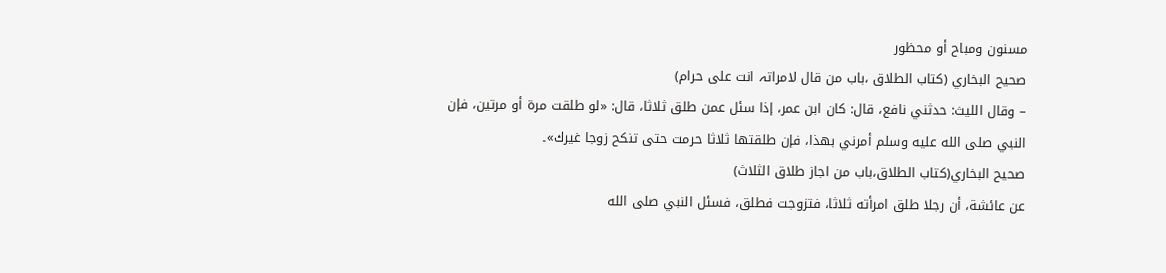مسنون ومباح أو محظور
صحيح البخاري (کتاب الطلاق ،باب من قال لامراتہ انت علی حرام)
– وقال الليث: حدثني نافع، قال: كان ابن عمر، إذا سئل عمن طلق ثلاثا، قال: «لو طلقت مرة أو مرتين، فإن النبي صلى الله عليه وسلم أمرني بهذا، فإن طلقتها ثلاثا حرمت حتى تنكح زوجا غيرك»۔
صحيح البخاري(کتاب الطلاق،باب من اجاز طلاق الثلاث)
عن عائشة، أن رجلا طلق امرأته ثلاثا، فتزوجت فطلق، فسئل النبي صلى الله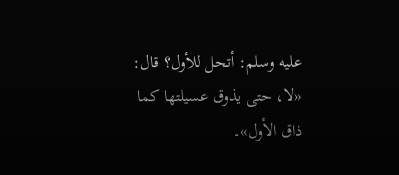عليه وسلم: أتحل للأول؟ قال: «لا، حتى يذوق عسيلتها كما ذاق الأول»۔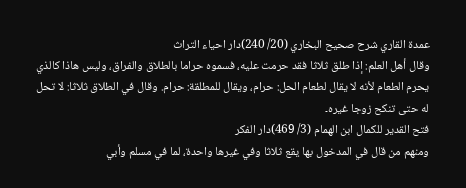عمدة القاري شرح صحيح البخاري (20/ 240)دار احیاء التراث
وقال أهل العلم: إذا طلق ثلاثا فقد حرمت عليه، فسموه حراما بالطلاق والفراق، وليس هاذا كالذي يحرم الطعام لأنه لا يقال لطعام الحل: حرام، ويقال للمطلقة: حرام. وقال في الطلاق ثلاثا: لا تحل له حتى تنكح زوجا غيره۔
فتح القدير للكمال ابن الهمام (3/ 469)دار الفکر
ومنهم من قال في المدخول بها يقع ثلاثا وفي غيرها واحدة، لما في مسلم وأبي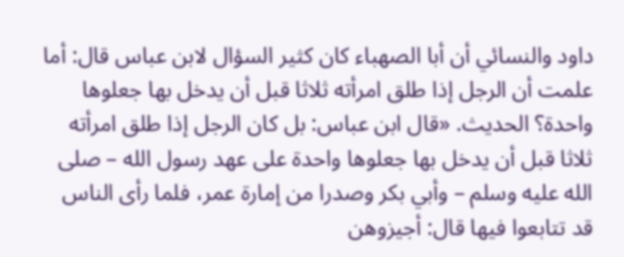داود والنسائي أن أبا الصهباء كان كثير السؤال لابن عباس قال: أما علمت أن الرجل إذا طلق امرأته ثلاثا قبل أن يدخل بها جعلوها واحدة؟ الحديث. «قال ابن عباس: بل كان الرجل إذا طلق امرأته ثلاثا قبل أن يدخل بها جعلوها واحدة على عهد رسول الله – صلى الله عليه وسلم – وأبي بكر وصدرا من إمارة عمر، فلما رأى الناس قد تتابعوا فيها قال: أجيزوهن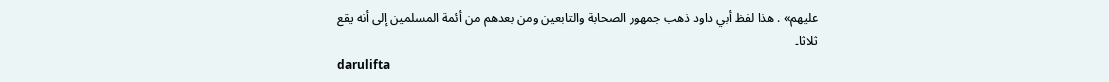عليهم» . هذا لفظ أبي داود ذهب جمهور الصحابة والتابعين ومن بعدهم من أئمة المسلمين إلى أنه يقع ثلاثا۔
darulifta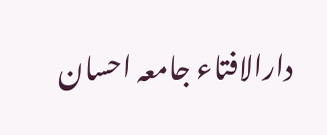دارالافتاء جامعہ احسان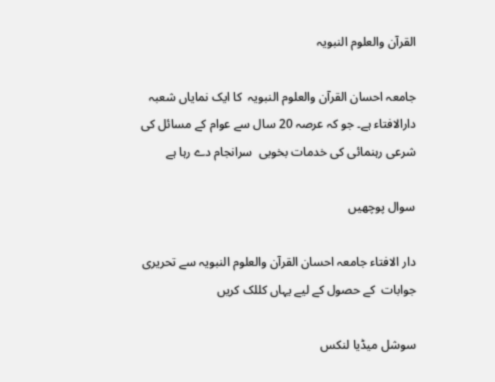القرآن والعلوم النبویہ

جامعہ احسان القرآن والعلوم النبویہ  کا ایک نمایاں شعبہ دارالافتاء ہے۔ جو کہ عرصہ 20 سال سے عوام کے مسائل کی شرعی رہنمائی کی خدمات بخوبی  سرانجام دے رہا ہے

سوال پوچھیں

دار الافتاء جامعہ احسان القرآن والعلوم النبویہ سے تحریری جوابات  کے حصول کے لیے یہاں کللک کریں

سوشل میڈیا لنکس